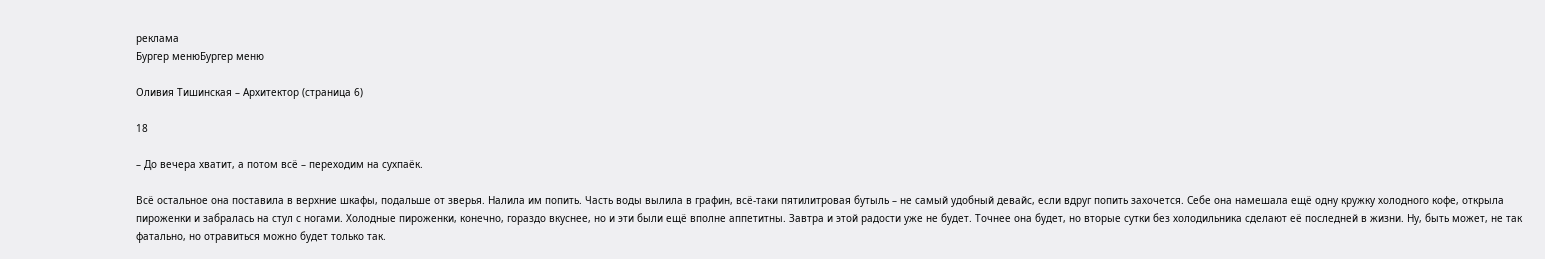реклама
Бургер менюБургер меню

Оливия Тишинская – Архитектор (страница 6)

18

– До вечера хватит, а потом всё – переходим на сухпаёк.

Всё остальное она поставила в верхние шкафы, подальше от зверья. Налила им попить. Часть воды вылила в графин, всё-таки пятилитровая бутыль – не самый удобный девайс, если вдруг попить захочется. Себе она намешала ещё одну кружку холодного кофе, открыла пироженки и забралась на стул с ногами. Холодные пироженки, конечно, гораздо вкуснее, но и эти были ещё вполне аппетитны. Завтра и этой радости уже не будет. Точнее она будет, но вторые сутки без холодильника сделают её последней в жизни. Ну, быть может, не так фатально, но отравиться можно будет только так.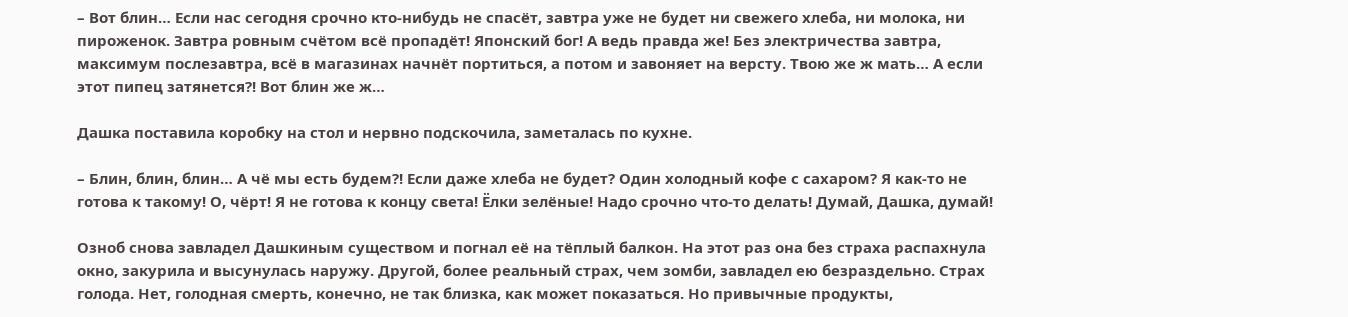– Вот блин… Если нас сегодня срочно кто-нибудь не спасёт, завтра уже не будет ни свежего хлеба, ни молока, ни пироженок. Завтра ровным счётом всё пропадёт! Японский бог! А ведь правда же! Без электричества завтра, максимум послезавтра, всё в магазинах начнёт портиться, а потом и завоняет на версту. Твою же ж мать… А если этот пипец затянется?! Вот блин же ж…

Дашка поставила коробку на стол и нервно подскочила, заметалась по кухне.

– Блин, блин, блин… А чё мы есть будем?! Если даже хлеба не будет? Один холодный кофе с сахаром? Я как-то не готова к такому! О, чёрт! Я не готова к концу света! Ёлки зелёные! Надо срочно что-то делать! Думай, Дашка, думай!

Озноб снова завладел Дашкиным существом и погнал её на тёплый балкон. На этот раз она без страха распахнула окно, закурила и высунулась наружу. Другой, более реальный страх, чем зомби, завладел ею безраздельно. Страх голода. Нет, голодная смерть, конечно, не так близка, как может показаться. Но привычные продукты,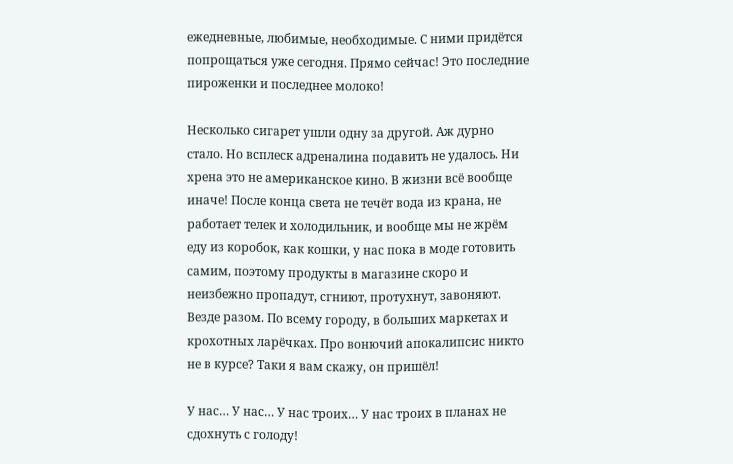ежедневные, любимые, необходимые. С ними придётся попрощаться уже сегодня. Прямо сейчас! Это последние пироженки и последнее молоко!

Несколько сигарет ушли одну за другой. Аж дурно стало. Но всплеск адреналина подавить не удалось. Ни хрена это не американское кино. В жизни всё вообще иначе! После конца света не течёт вода из крана, не работает телек и холодильник, и вообще мы не жрём еду из коробок, как кошки, у нас пока в моде готовить самим, поэтому продукты в магазине скоро и неизбежно пропадут, сгниют, протухнут, завоняют. Везде разом. По всему городу, в больших маркетах и крохотных ларёчках. Про вонючий апокалипсис никто не в курсе? Таки я вам скажу, он пришёл!

У нас… У нас… У нас троих… У нас троих в планах не сдохнуть с голоду!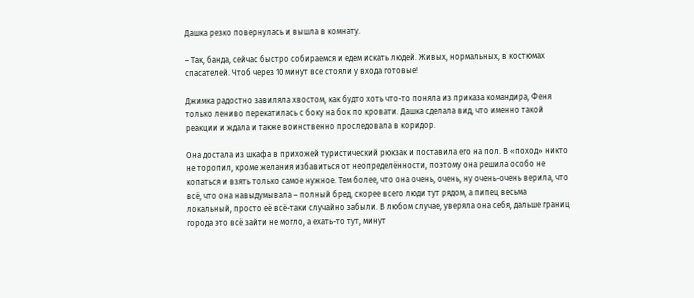Дашка резко повернулась и вышла в комнату.

– Так, банда, сейчас быстро собираемся и едем искать людей. Живых, нормальных, в костюмах спасателей. Чтоб через 10 минут все стояли у входа готовые!

Джимка радостно завиляла хвостом, как будто хоть что-то поняла из приказа командира, Феня только лениво перекатилась с боку на бок по кровати. Дашка сделала вид, что именно такой реакции и ждала и также воинственно проследовала в коридор.

Она достала из шкафа в прихожей туристический рюкзак и поставила его на пол. В «поход» никто не торопил, кроме желания избавиться от неопределённости, поэтому она решила особо не копаться и взять только самое нужное. Тем более, что она очень, очень, ну очень-очень верила, что всё, что она навыдумывала – полный бред, скорее всего люди тут рядом, а пипец весьма локальный, просто её всё-таки случайно забыли. В любом случае, уверяла она себя, дальше границ города это всё зайти не могло, а ехать-то тут, минут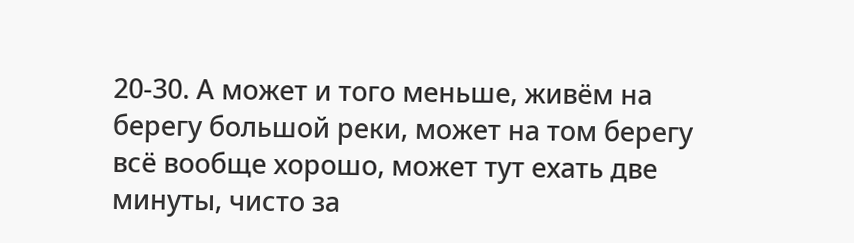20-30. А может и того меньше, живём на берегу большой реки, может на том берегу всё вообще хорошо, может тут ехать две минуты, чисто за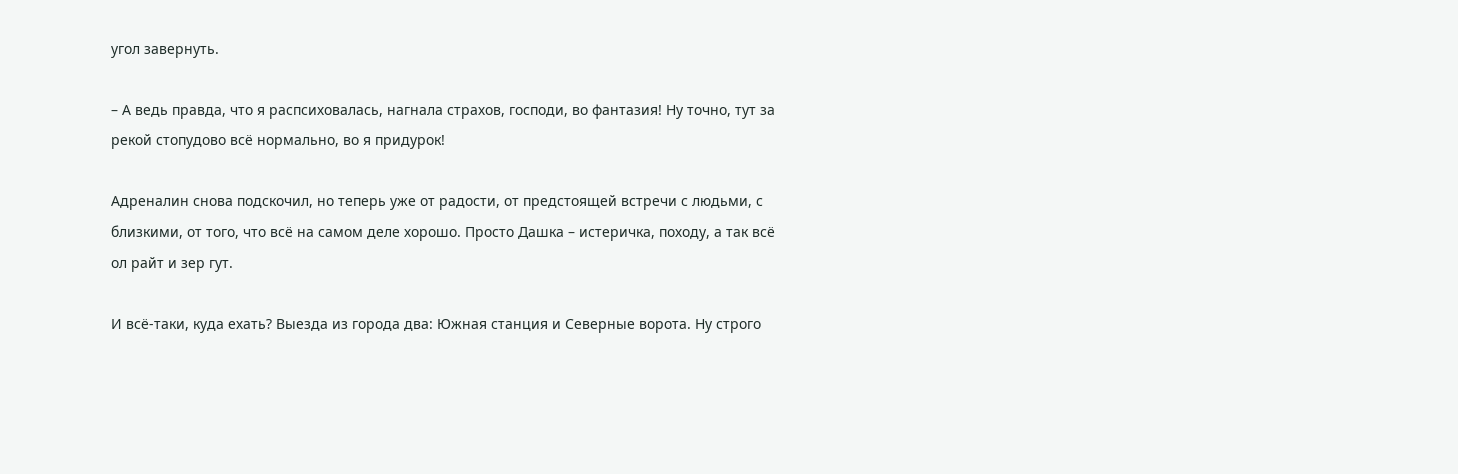угол завернуть.

– А ведь правда, что я распсиховалась, нагнала страхов, господи, во фантазия! Ну точно, тут за рекой стопудово всё нормально, во я придурок!

Адреналин снова подскочил, но теперь уже от радости, от предстоящей встречи с людьми, с близкими, от того, что всё на самом деле хорошо. Просто Дашка – истеричка, походу, а так всё ол райт и зер гут.

И всё-таки, куда ехать? Выезда из города два: Южная станция и Северные ворота. Ну строго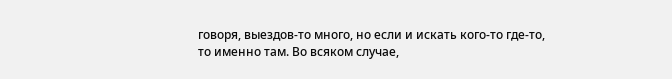говоря, выездов-то много, но если и искать кого-то где-то, то именно там. Во всяком случае,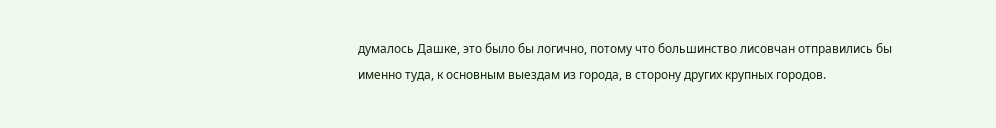думалось Дашке, это было бы логично, потому что большинство лисовчан отправились бы именно туда, к основным выездам из города, в сторону других крупных городов.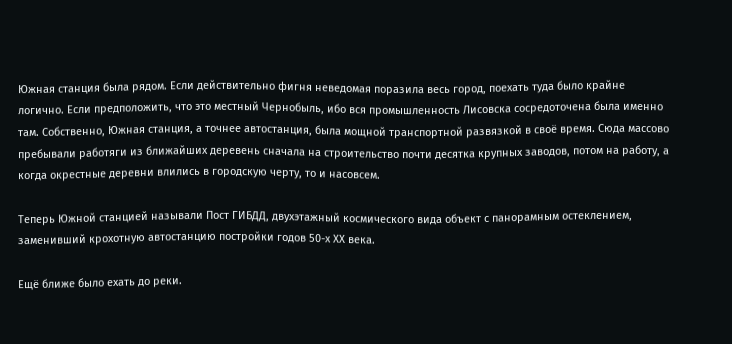Южная станция была рядом. Если действительно фигня неведомая поразила весь город, поехать туда было крайне логично. Если предположить, что это местный Чернобыль, ибо вся промышленность Лисовска сосредоточена была именно там. Собственно, Южная станция, а точнее автостанция, была мощной транспортной развязкой в своё время. Сюда массово пребывали работяги из ближайших деревень сначала на строительство почти десятка крупных заводов, потом на работу, а когда окрестные деревни влились в городскую черту, то и насовсем.

Теперь Южной станцией называли Пост ГИБДД, двухэтажный космического вида объект с панорамным остеклением, заменивший крохотную автостанцию постройки годов 50-х ХХ века.

Ещё ближе было ехать до реки.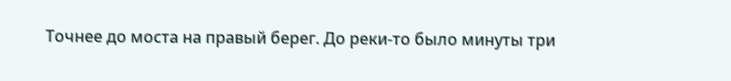Точнее до моста на правый берег. До реки-то было минуты три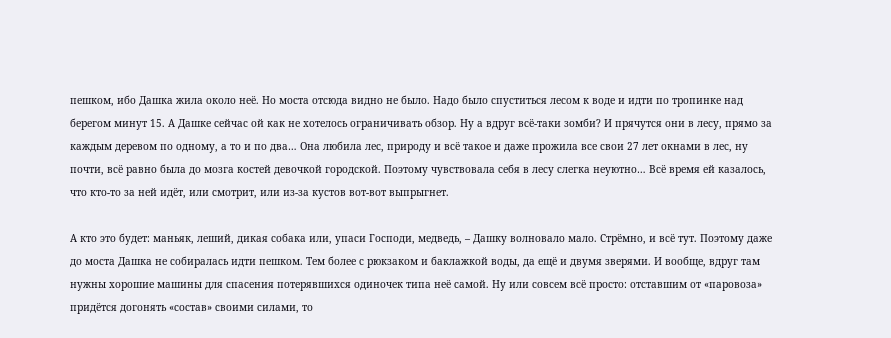пешком, ибо Дашка жила около неё. Но моста отсюда видно не было. Надо было спуститься лесом к воде и идти по тропинке над берегом минут 15. А Дашке сейчас ой как не хотелось ограничивать обзор. Ну а вдруг всё-таки зомби? И прячутся они в лесу, прямо за каждым деревом по одному, а то и по два… Она любила лес, природу и всё такое и даже прожила все свои 27 лет окнами в лес, ну почти, всё равно была до мозга костей девочкой городской. Поэтому чувствовала себя в лесу слегка неуютно… Всё время ей казалось, что кто-то за ней идёт, или смотрит, или из-за кустов вот-вот выпрыгнет.

А кто это будет: маньяк, леший, дикая собака или, упаси Господи, медведь, – Дашку волновало мало. Стрёмно, и всё тут. Поэтому даже до моста Дашка не собиралась идти пешком. Тем более с рюкзаком и баклажкой воды, да ещё и двумя зверями. И вообще, вдруг там нужны хорошие машины для спасения потерявшихся одиночек типа неё самой. Ну или совсем всё просто: отставшим от «паровоза» придётся догонять «состав» своими силами, то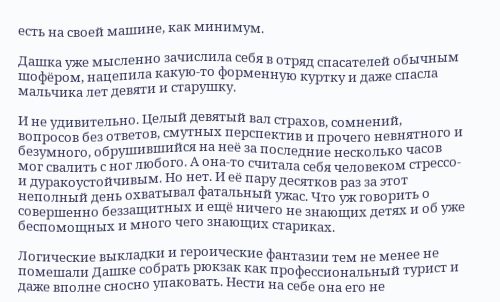есть на своей машине, как минимум.

Дашка уже мысленно зачислила себя в отряд спасателей обычным шофёром, нацепила какую-то форменную куртку и даже спасла мальчика лет девяти и старушку.

И не удивительно. Целый девятый вал страхов, сомнений, вопросов без ответов, смутных перспектив и прочего невнятного и безумного, обрушившийся на неё за последние несколько часов мог свалить с ног любого. А она-то считала себя человеком стрессо- и дуракоустойчивым. Но нет. И её пару десятков раз за этот неполный день охватывал фатальный ужас. Что уж говорить о совершенно беззащитных и ещё ничего не знающих детях и об уже беспомощных и много чего знающих стариках.

Логические выкладки и героические фантазии тем не менее не помешали Дашке собрать рюкзак как профессиональный турист и даже вполне сносно упаковать. Нести на себе она его не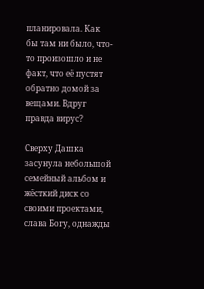планировала. Как бы там ни было, что-то произошло и не факт, что её пустят обратно домой за вещами. Вдруг правда вирус?

Сверху Дашка засунула небольшой семейный альбом и жёсткий диск со своими проектами, слава Богу, однажды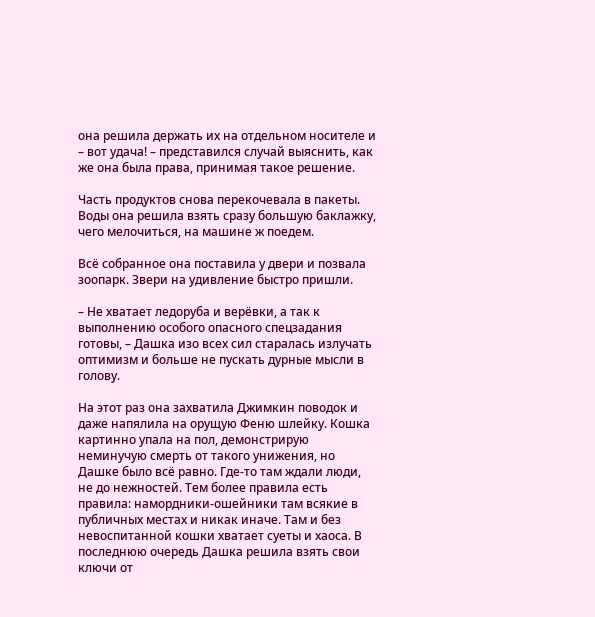она решила держать их на отдельном носителе и – вот удача! – представился случай выяснить, как же она была права, принимая такое решение.

Часть продуктов снова перекочевала в пакеты. Воды она решила взять сразу большую баклажку, чего мелочиться, на машине ж поедем.

Всё собранное она поставила у двери и позвала зоопарк. Звери на удивление быстро пришли.

– Не хватает ледоруба и верёвки, а так к выполнению особого опасного спецзадания готовы, – Дашка изо всех сил старалась излучать оптимизм и больше не пускать дурные мысли в голову.

На этот раз она захватила Джимкин поводок и даже напялила на орущую Феню шлейку. Кошка картинно упала на пол, демонстрирую неминучую смерть от такого унижения, но Дашке было всё равно. Где-то там ждали люди, не до нежностей. Тем более правила есть правила: намордники-ошейники там всякие в публичных местах и никак иначе. Там и без невоспитанной кошки хватает суеты и хаоса. В последнюю очередь Дашка решила взять свои ключи от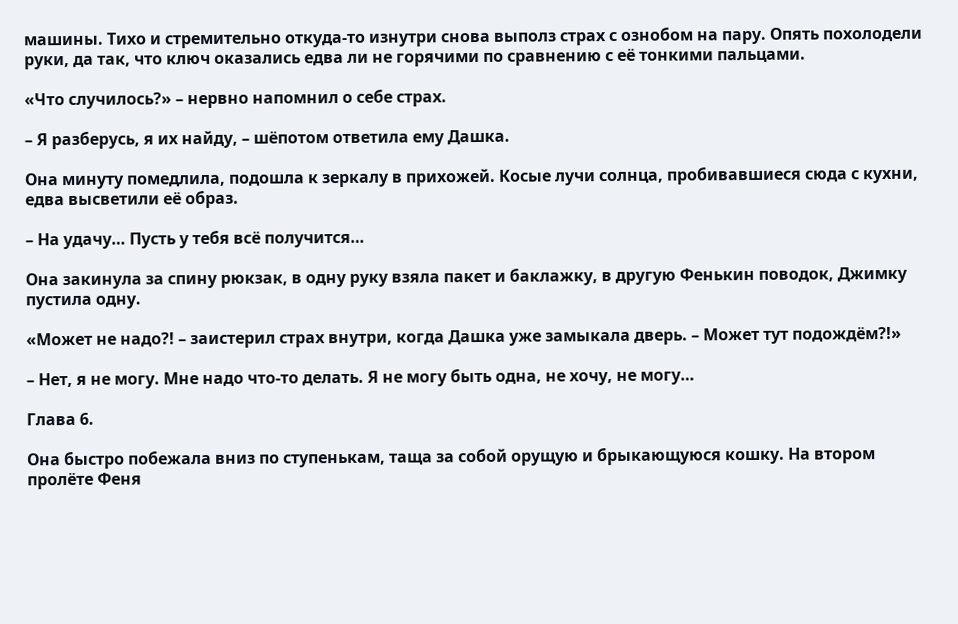машины. Тихо и стремительно откуда-то изнутри снова выполз страх с ознобом на пару. Опять похолодели руки, да так, что ключ оказались едва ли не горячими по сравнению с её тонкими пальцами.

«Что случилось?» – нервно напомнил о себе страх.

– Я разберусь, я их найду, – шёпотом ответила ему Дашка.

Она минуту помедлила, подошла к зеркалу в прихожей. Косые лучи солнца, пробивавшиеся сюда с кухни, едва высветили её образ.

– На удачу… Пусть у тебя всё получится…

Она закинула за спину рюкзак, в одну руку взяла пакет и баклажку, в другую Фенькин поводок, Джимку пустила одну.

«Может не надо?! – заистерил страх внутри, когда Дашка уже замыкала дверь. – Может тут подождём?!»

– Нет, я не могу. Мне надо что-то делать. Я не могу быть одна, не хочу, не могу…

Глава 6.

Она быстро побежала вниз по ступенькам, таща за собой орущую и брыкающуюся кошку. На втором пролёте Феня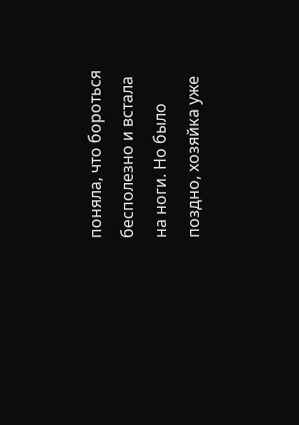поняла, что бороться бесполезно и встала на ноги. Но было поздно, хозяйка уже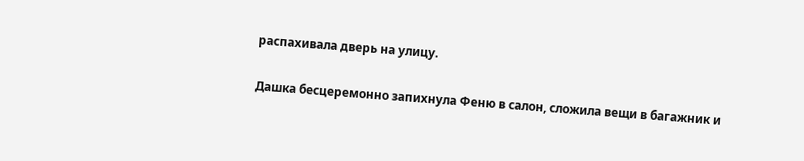распахивала дверь на улицу.

Дашка бесцеремонно запихнула Феню в салон, сложила вещи в багажник и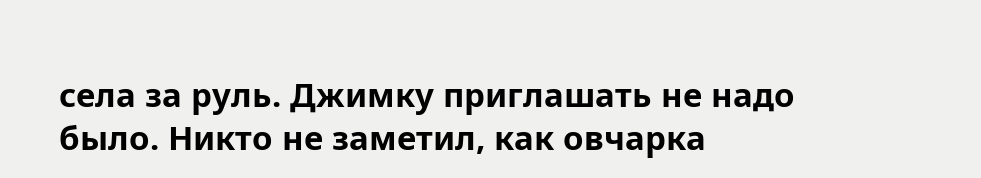села за руль. Джимку приглашать не надо было. Никто не заметил, как овчарка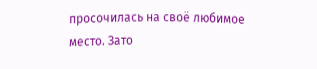просочилась на своё любимое место. Зато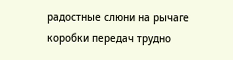радостные слюни на рычаге коробки передач трудно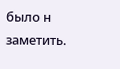было н заметить.